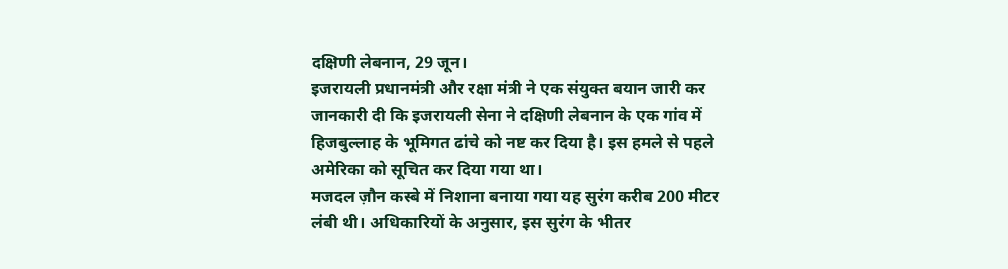दक्षिणी लेबनान, 29 जून।
इजरायली प्रधानमंत्री और रक्षा मंत्री ने एक संयुक्त बयान जारी कर जानकारी दी कि इजरायली सेना ने दक्षिणी लेबनान के एक गांव में हिजबुल्लाह के भूमिगत ढांचे को नष्ट कर दिया है। इस हमले से पहले अमेरिका को सूचित कर दिया गया था।
मजदल ज़ौन कस्बे में निशाना बनाया गया यह सुरंग करीब 200 मीटर लंबी थी। अधिकारियों के अनुसार, इस सुरंग के भीतर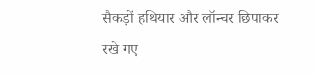सैकड़ों हथियार और लॉन्चर छिपाकर रखे गए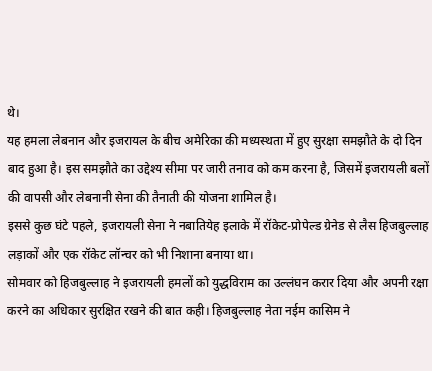थे।
यह हमला लेबनान और इजरायल के बीच अमेरिका की मध्यस्थता में हुए सुरक्षा समझौते के दो दिन बाद हुआ है। इस समझौते का उद्देश्य सीमा पर जारी तनाव को कम करना है, जिसमें इजरायली बलों की वापसी और लेबनानी सेना की तैनाती की योजना शामिल है।
इससे कुछ घंटे पहले, इजरायली सेना ने नबातियेह इलाके में रॉकेट-प्रोपेल्ड ग्रेनेड से लैस हिजबुल्लाह लड़ाकों और एक रॉकेट लॉन्चर को भी निशाना बनाया था।
सोमवार को हिजबुल्लाह ने इजरायली हमलों को युद्धविराम का उल्लंघन करार दिया और अपनी रक्षा करने का अधिकार सुरक्षित रखने की बात कही। हिजबुल्लाह नेता नईम कासिम ने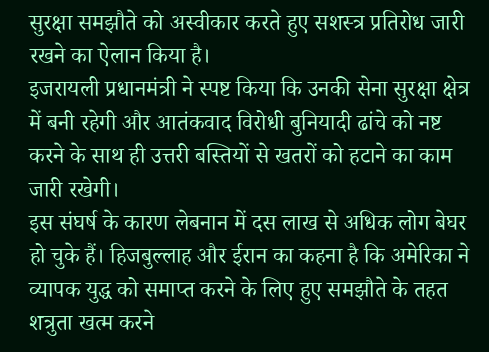सुरक्षा समझौते को अस्वीकार करते हुए सशस्त्र प्रतिरोध जारी रखने का ऐलान किया है।
इजरायली प्रधानमंत्री ने स्पष्ट किया कि उनकी सेना सुरक्षा क्षेत्र में बनी रहेगी और आतंकवाद विरोधी बुनियादी ढांचे को नष्ट करने के साथ ही उत्तरी बस्तियों से खतरों को हटाने का काम जारी रखेगी।
इस संघर्ष के कारण लेबनान में दस लाख से अधिक लोग बेघर हो चुके हैं। हिजबुल्लाह और ईरान का कहना है कि अमेरिका ने व्यापक युद्ध को समाप्त करने के लिए हुए समझौते के तहत शत्रुता खत्म करने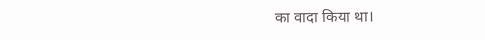का वादा किया था।